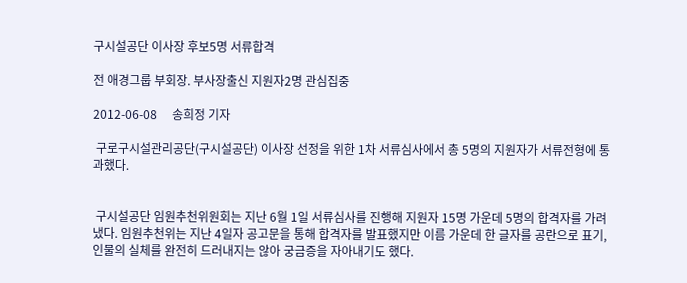구시설공단 이사장 후보5명 서류합격

전 애경그룹 부회장. 부사장출신 지원자2명 관심집중

2012-06-08     송희정 기자

 구로구시설관리공단(구시설공단) 이사장 선정을 위한 1차 서류심사에서 총 5명의 지원자가 서류전형에 통과했다.


 구시설공단 임원추천위원회는 지난 6월 1일 서류심사를 진행해 지원자 15명 가운데 5명의 합격자를 가려냈다. 임원추천위는 지난 4일자 공고문을 통해 합격자를 발표했지만 이름 가운데 한 글자를 공란으로 표기, 인물의 실체를 완전히 드러내지는 않아 궁금증을 자아내기도 했다.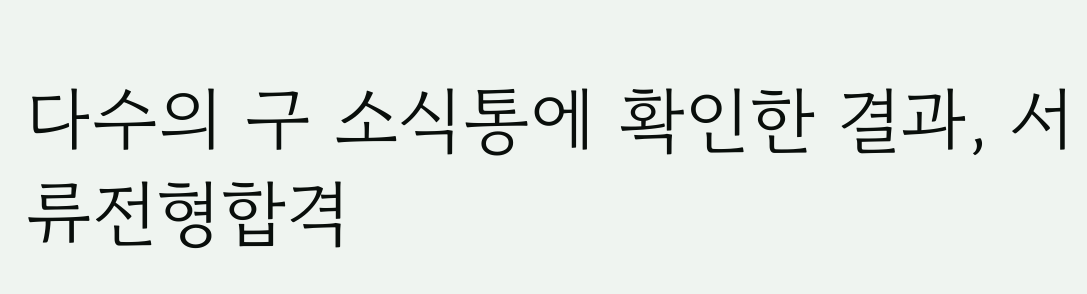다수의 구 소식통에 확인한 결과, 서류전형합격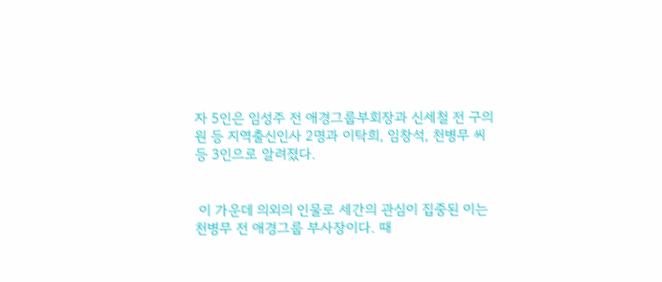자 5인은 임성주 전 애경그룹부회장과 신세철 전 구의원 등 지역출신인사 2명과 이탁희, 임창석, 천병무 씨 등 3인으로 알려졌다.


 이 가운데 의외의 인물로 세간의 관심이 집중된 이는 천병무 전 애경그룹 부사장이다. 때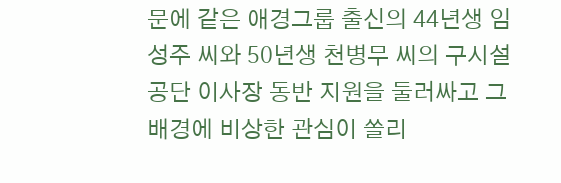문에 같은 애경그룹 출신의 44년생 임성주 씨와 50년생 천병무 씨의 구시설공단 이사장 동반 지원을 둘러싸고 그 배경에 비상한 관심이 쏠리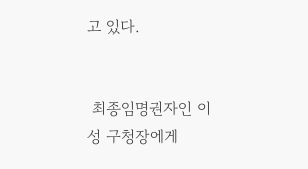고 있다.


 최종임명권자인 이성 구청장에게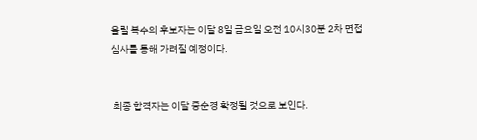올릴 복수의 후보자는 이달 8일 금요일 오전 10시30분 2차 면접심사를 통해 가려질 예정이다.


 최종 합격자는 이달 중순경 확정될 것으로 보인다.